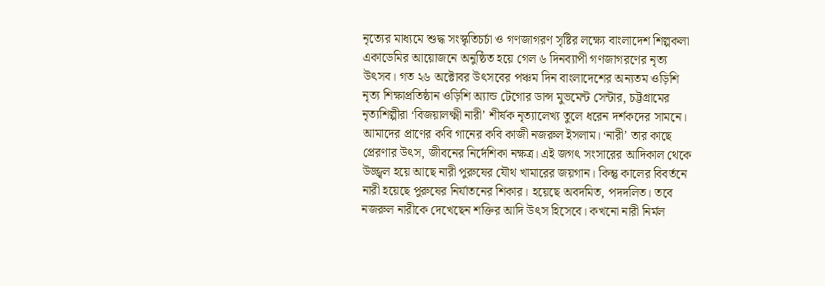নৃত্যের মাধ্যমে শুদ্ধ সংস্কৃতিচর্চা ও গণজাগরণ সৃষ্টির লক্ষ্যে বাংলাদেশ শিল্পকলা একাডেমির আয়োজনে অনুষ্ঠিত হয়ে গেল ৬ দিনব্যাপী গণজাগরণের নৃত্য উৎসব। গত ২৬ অক্টোবর উৎসবের পঞ্চম দিন বাংলাদেশের অন্যতম ওড়িশি নৃত্য শিক্ষাপ্রতিষ্ঠান ওড়িশি অ্যান্ড টেগোর ডান্স মুভমেন্ট সেন্টার, চট্টগ্রামের নৃত্যশিল্পীরা ‘বিজয়ালক্ষ্মী নারী’ শীর্ষক নৃত্যালেখ্য তুলে ধরেন দর্শকদের সামনে। আমাদের প্রাণের কবি গানের কবি কাজী নজরুল ইসলাম। ‘নারী’ তার কাছে প্রেরণার উৎস, জীবনের নির্দেশিকা নক্ষত্র। এই জগৎ সংসারের আদিকাল থেকে উজ্জ্বল হয়ে আছে নারী পুরুষের যৌথ খামারের জয়গান। কিন্তু কালের বিবর্তনে নারী হয়েছে পুরুষের নির্যাতনের শিকার। হয়েছে অবদমিত, পদদলিত। তবে নজরুল নারীকে দেখেছেন শক্তির আদি উৎস হিসেবে। কখনো নারী নির্মল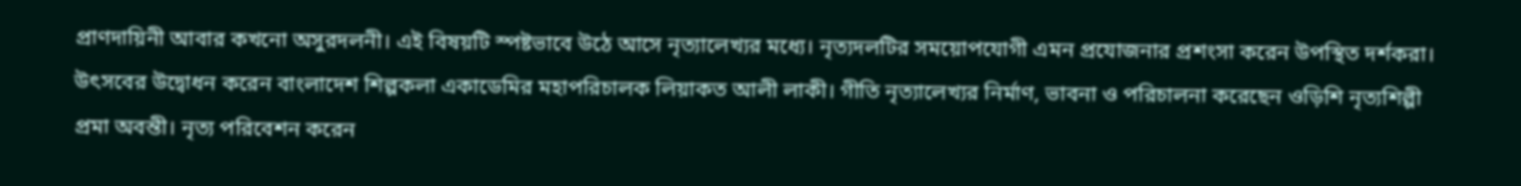প্রাণদায়িনী আবার কখনো অসুরদলনী। এই বিষয়টি স্পষ্টভাবে উঠে আসে নৃত্যালেখ্যর মধ্যে। নৃত্যদলটির সময়োপযোগী এমন প্রযোজনার প্রশংসা করেন উপস্থিত দর্শকরা।
উৎসবের উদ্বোধন করেন বাংলাদেশ শিল্পকলা একাডেমির মহাপরিচালক লিয়াকত আলী লাকী। গীতি নৃত্যালেখ্যর নির্মাণ, ভাবনা ও পরিচালনা করেছেন ওড়িশি নৃত্যশিল্পী প্রমা অবন্তী। নৃত্য পরিবেশন করেন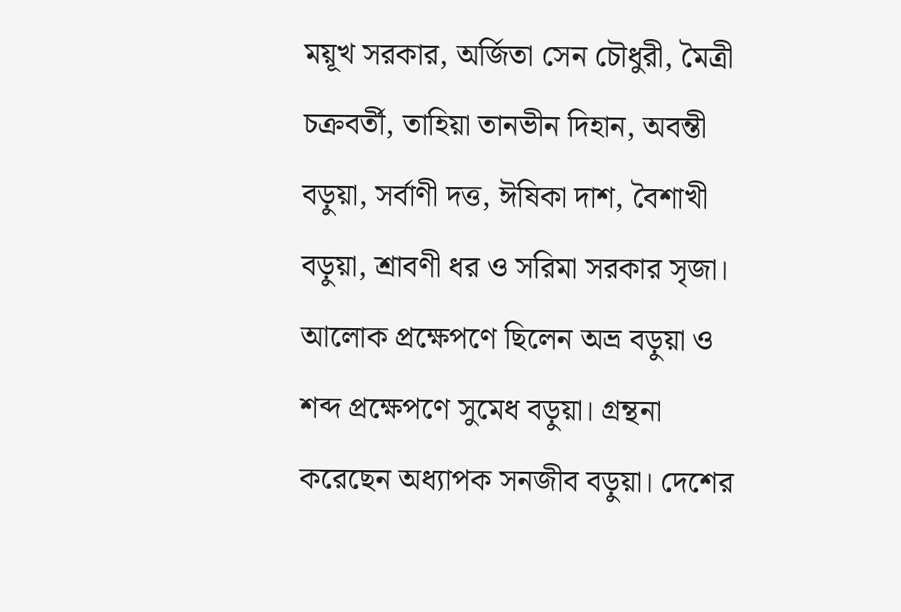ময়ূখ সরকার, অর্জিতা সেন চৌধুরী, মৈত্রী চক্রবর্তী, তাহিয়া তানভীন দিহান, অবন্তী বড়ুয়া, সর্বাণী দত্ত, ঈষিকা দাশ, বৈশাখী বড়ুয়া, শ্রাবণী ধর ও সরিমা সরকার সৃজা। আলোক প্রক্ষেপণে ছিলেন অভ্র বড়ুয়া ও শব্দ প্রক্ষেপণে সুমেধ বড়ুয়া। গ্রন্থনা করেছেন অধ্যাপক সনজীব বড়ুয়া। দেশের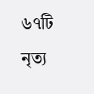৬৭টি নৃত্য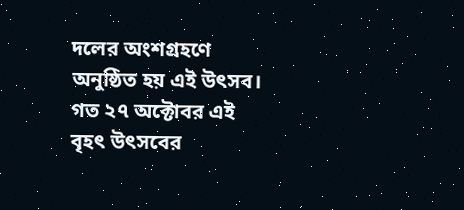দলের অংশগ্রহণে অনুষ্ঠিত হয় এই উৎসব। গত ২৭ অক্টোবর এই বৃহৎ উৎসবের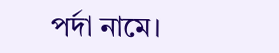পর্দা নামে।